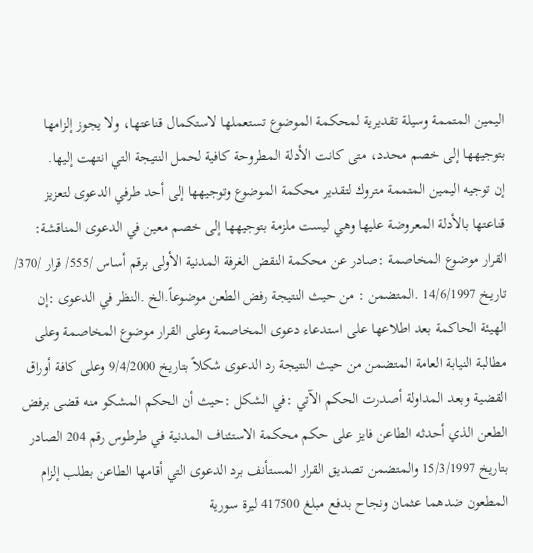اليمين المتممة وسيلة تقديرية لمحكمة الموضوع تستعملها لاستكمال قناعتها، ولا يجوز إلزامها بتوجيهها إلى خصم محدد، متى كانت الأدلة المطروحة كافية لحمل النتيجة التي انتهت إليها.
إن توجيه اليمين المتممة متروك لتقدير محكمة الموضوع وتوجيهها إلى أحد طرفي الدعوى لتعزيز قناعتها بالأدلة المعروضة عليها وهي ليست ملزمة بتوجيهها إلى خصم معين في الدعوى المناقشة: القرار موضوع المخاصمة :صادر عن محكمة النقض الغرفة المدنية الأولى برقم أساس /555/ قرار /370/ تاريـخ 14/6/1997 .المتضمن : من حيث النتيجة رفض الطعن موضوعاً.الخ .النظر في الدعوى :إن الهيئة الحاكمة بعد اطلاعها على استدعاء دعوى المخاصمة وعلى القرار موضوع المخاصمة وعلى مطالبة النيابة العامة المتضمن من حيث النتيجة رد الدعوى شكلاً بتاريخ 9/4/2000 وعلى كافة أوراق القضية وبعد المداولة أصدرت الحكم الآتي :في الشكل :حيث أن الحكم المشكو منه قضى برفض الطعن الذي أحدثه الطاعن فايز على حكم محكمة الاستئناف المدنية في طرطوس رقم 204 الصادر بتاريخ 15/3/1997 والمتضمن تصديق القرار المستأنف برد الدعوى التي أقامها الطاعن بطلب إلزام المطعون ضدهما عثمان ونجاح بدفع مبلغ 417500 ليرة سورية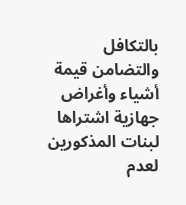بالتكافل والتضامن قيمة أشياء وأغراض جهازية اشتراها لبنات المذكورين لعدم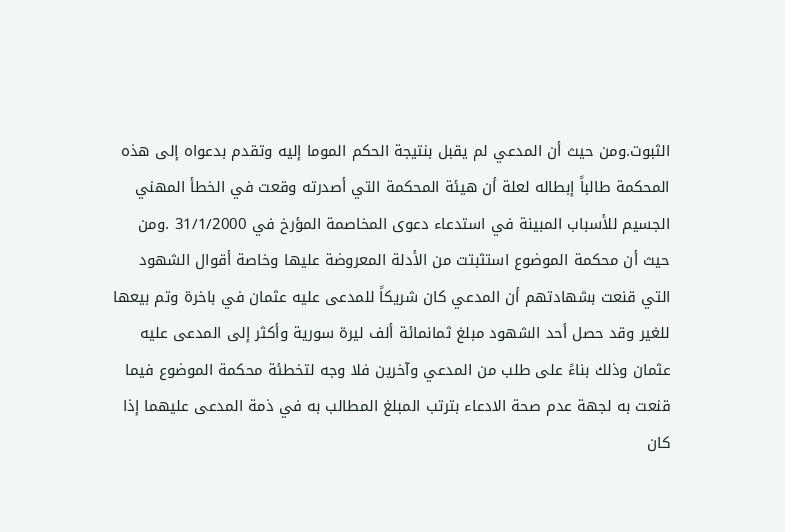الثبوت.ومن حيث أن المدعي لم يقبل بنتيجة الحكم الموما إليه وتقدم بدعواه إلى هذه المحكمة طالباً إبطاله لعلة أن هيئة المحكمة التي أصدرته وقعت في الخطأ المهني الجسيم للأسباب المبينة في استدعاء دعوى المخاصمة المؤرخ في 31/1/2000 .ومن حيث أن محكمة الموضوع استثبتت من الأدلة المعروضة عليها وخاصة أقوال الشهود التي قنعت بشهادتهم أن المدعي كان شريكاً للمدعى عليه عثمان في باخرة وتم بيعها للغير وقد حصل أحد الشهود مبلغ ثمانمائة ألف ليرة سورية وأكثر إلى المدعى عليه عثمان وذلك بناءً على طلب من المدعي وآخرين فلا وجه لتخطئة محكمة الموضوع فيما قنعت به لجهة عدم صحة الادعاء بترتب المبلغ المطالب به في ذمة المدعى عليهما إذا كان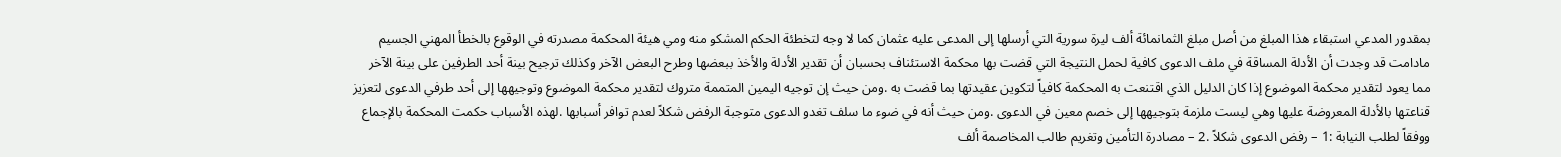بمقدور المدعي استبقاء هذا المبلغ من أصل مبلغ الثمانمائة ألف ليرة سورية التي أرسلها إلى المدعى عليه عثمان كما لا وجه لتخطئة الحكم المشكو منه ومي هيئة المحكمة مصدرته في الوقوع بالخطأ المهني الجسيم مادامت قد وجدت أن الأدلة المساقة في ملف الدعوى كافية لحمل النتيجة التي قضت بها محكمة الاستئناف بحسبان أن تقدير الأدلة والأخذ ببعضها وطرح البعض الآخر وكذلك ترجيح بينة أحد الطرفين على بينة الآخر مما يعود لتقدير محكمة الموضوع إذا كان الدليل الذي اقتنعت به المحكمة كافياً لتكوين عقيدتها بما قضت به .ومن حيث إن توجيه اليمين المتممة متروك لتقدير محكمة الموضوع وتوجيهها إلى أحد طرفي الدعوى لتعزيز قناعتها بالأدلة المعروضة عليها وهي ليست ملزمة بتوجيهها إلى خصم معين في الدعوى .ومن حيث أنه في ضوء ما سلف تغدو الدعوى متوجبة الرفض شكلاً لعدم توافر أسبابها .لهذه الأسباب حكمت المحكمة بالإجماع ووفقاً لطلب النيابة :1 – رفض الدعوى شكلاً .2 – مصادرة التأمين وتغريم طالب المخاصمة ألف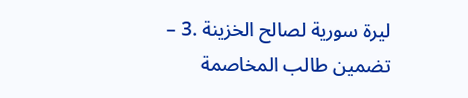ليرة سورية لصالح الخزينة .3 – تضمين طالب المخاصمة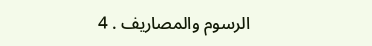الرسوم والمصاريف . 4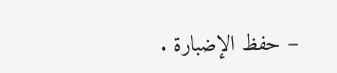– حفظ الإضبارة .